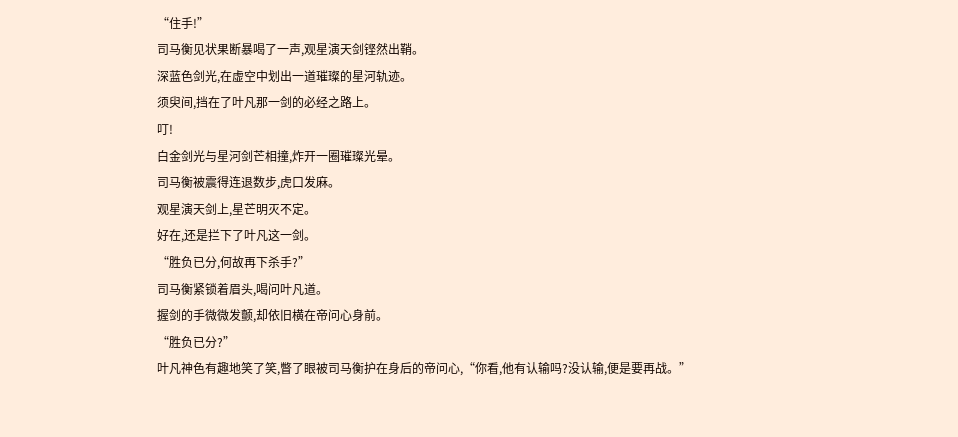“住手!”
司马衡见状果断暴喝了一声,观星演天剑铿然出鞘。
深蓝色剑光,在虚空中划出一道璀璨的星河轨迹。
须臾间,挡在了叶凡那一剑的必经之路上。
叮!
白金剑光与星河剑芒相撞,炸开一圈璀璨光晕。
司马衡被震得连退数步,虎口发麻。
观星演天剑上,星芒明灭不定。
好在,还是拦下了叶凡这一剑。
“胜负已分,何故再下杀手?”
司马衡紧锁着眉头,喝问叶凡道。
握剑的手微微发颤,却依旧横在帝问心身前。
“胜负已分?”
叶凡神色有趣地笑了笑,瞥了眼被司马衡护在身后的帝问心,“你看,他有认输吗?没认输,便是要再战。”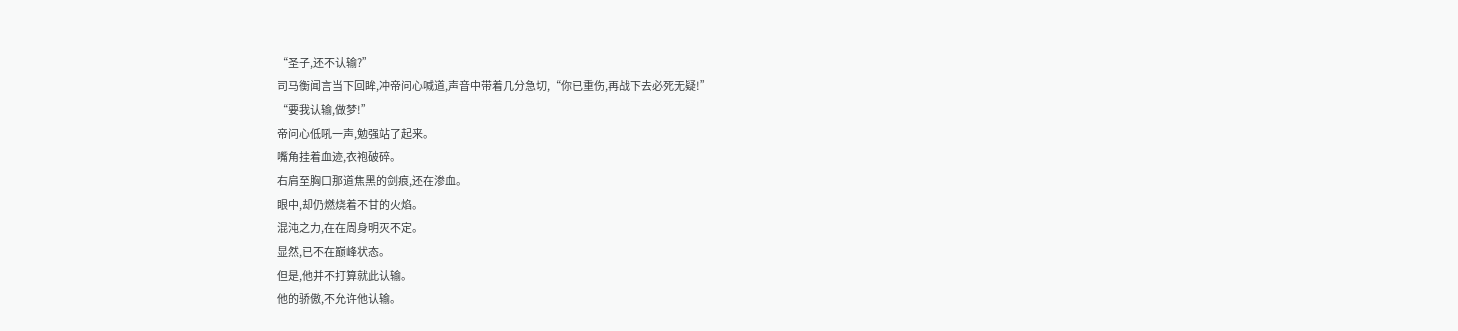“圣子,还不认输?”
司马衡闻言当下回眸,冲帝问心喊道,声音中带着几分急切,“你已重伤,再战下去必死无疑!”
“要我认输,做梦!”
帝问心低吼一声,勉强站了起来。
嘴角挂着血迹,衣袍破碎。
右肩至胸口那道焦黑的剑痕,还在渗血。
眼中,却仍燃烧着不甘的火焰。
混沌之力,在在周身明灭不定。
显然,已不在巅峰状态。
但是,他并不打算就此认输。
他的骄傲,不允许他认输。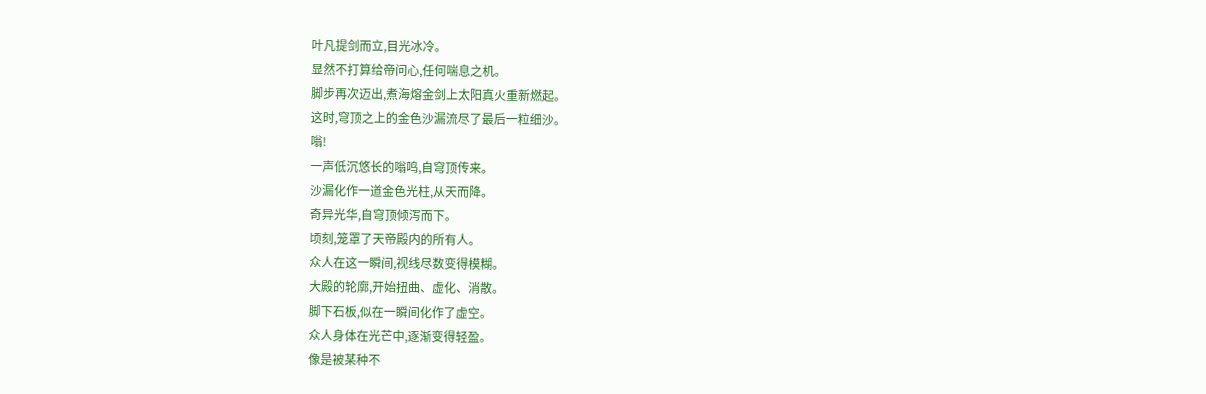叶凡提剑而立,目光冰冷。
显然不打算给帝问心,任何喘息之机。
脚步再次迈出,煮海熔金剑上太阳真火重新燃起。
这时,穹顶之上的金色沙漏流尽了最后一粒细沙。
嗡!
一声低沉悠长的嗡鸣,自穹顶传来。
沙漏化作一道金色光柱,从天而降。
奇异光华,自穹顶倾泻而下。
顷刻,笼罩了天帝殿内的所有人。
众人在这一瞬间,视线尽数变得模糊。
大殿的轮廓,开始扭曲、虚化、消散。
脚下石板,似在一瞬间化作了虚空。
众人身体在光芒中,逐渐变得轻盈。
像是被某种不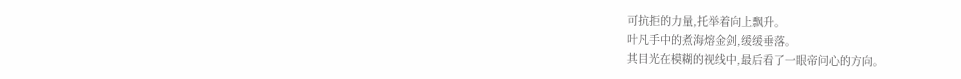可抗拒的力量,托举着向上飘升。
叶凡手中的煮海熔金剑,缓缓垂落。
其目光在模糊的视线中,最后看了一眼帝问心的方向。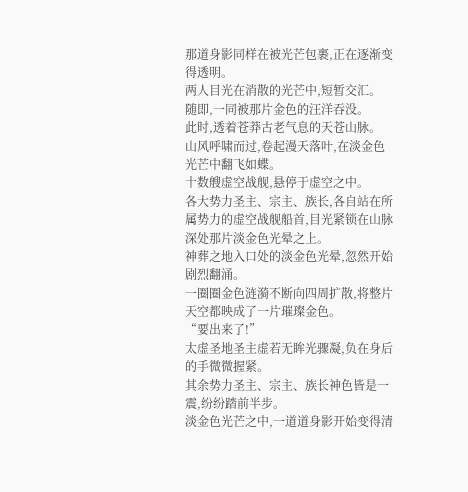那道身影同样在被光芒包裹,正在逐渐变得透明。
两人目光在消散的光芒中,短暂交汇。
随即,一同被那片金色的汪洋吞没。
此时,透着苍莽古老气息的天苍山脉。
山风呼啸而过,卷起漫天落叶,在淡金色光芒中翻飞如蝶。
十数艘虚空战舰,悬停于虚空之中。
各大势力圣主、宗主、族长,各自站在所属势力的虚空战舰船首,目光紧锁在山脉深处那片淡金色光晕之上。
神葬之地入口处的淡金色光晕,忽然开始剧烈翻涌。
一圈圈金色涟漪不断向四周扩散,将整片天空都映成了一片璀璨金色。
“要出来了!”
太虚圣地圣主虚若无眸光骤凝,负在身后的手微微握紧。
其余势力圣主、宗主、族长神色皆是一震,纷纷踏前半步。
淡金色光芒之中,一道道身影开始变得清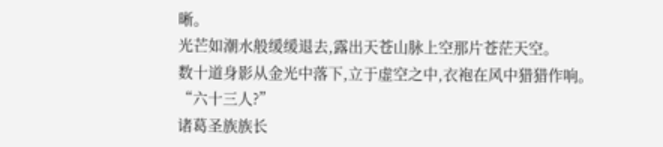晰。
光芒如潮水般缓缓退去,露出天苍山脉上空那片苍茫天空。
数十道身影从金光中落下,立于虚空之中,衣袍在风中猎猎作响。
“六十三人?”
诸葛圣族族长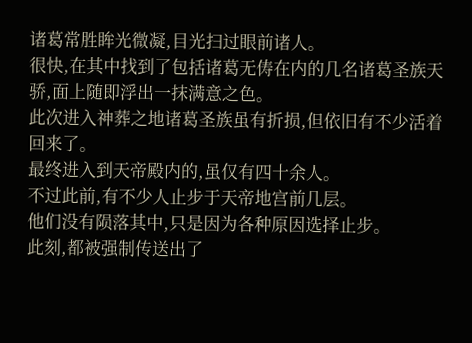诸葛常胜眸光微凝,目光扫过眼前诸人。
很快,在其中找到了包括诸葛无俦在内的几名诸葛圣族天骄,面上随即浮出一抹满意之色。
此次进入神葬之地诸葛圣族虽有折损,但依旧有不少活着回来了。
最终进入到天帝殿内的,虽仅有四十余人。
不过此前,有不少人止步于天帝地宫前几层。
他们没有陨落其中,只是因为各种原因选择止步。
此刻,都被强制传送出了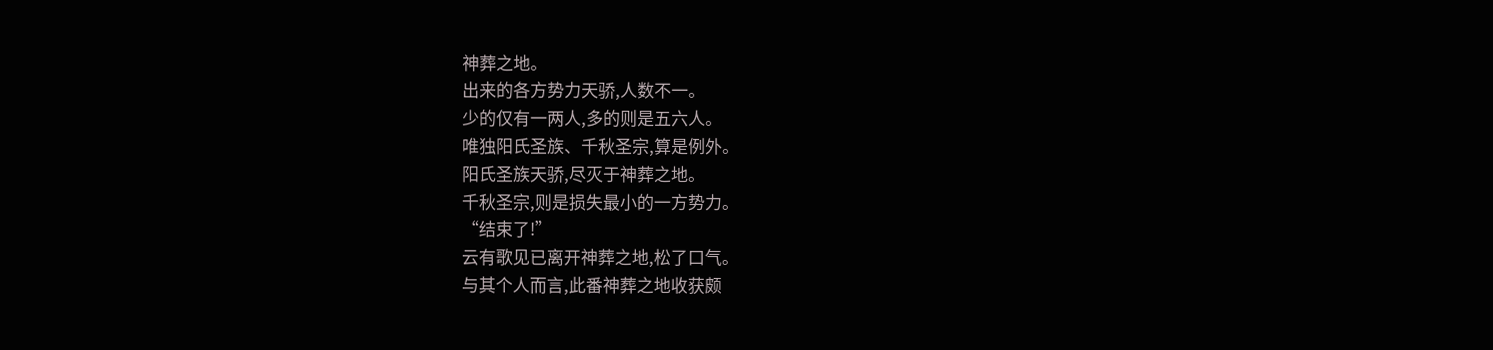神葬之地。
出来的各方势力天骄,人数不一。
少的仅有一两人,多的则是五六人。
唯独阳氏圣族、千秋圣宗,算是例外。
阳氏圣族天骄,尽灭于神葬之地。
千秋圣宗,则是损失最小的一方势力。
“结束了!”
云有歌见已离开神葬之地,松了口气。
与其个人而言,此番神葬之地收获颇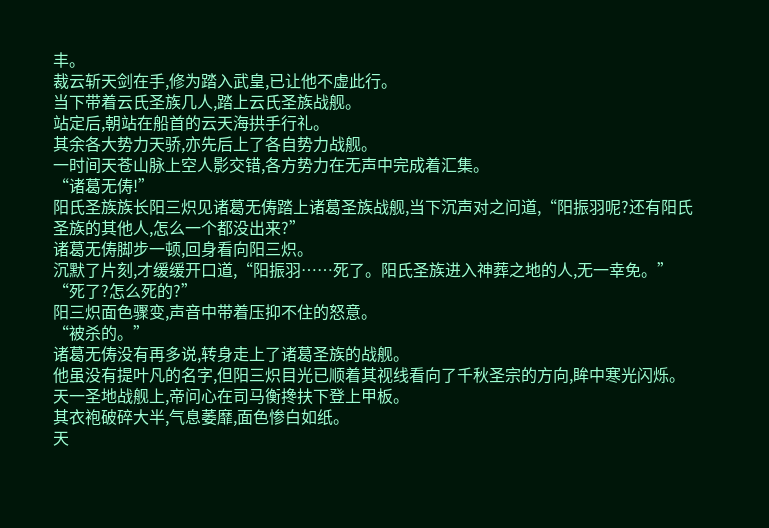丰。
裁云斩天剑在手,修为踏入武皇,已让他不虚此行。
当下带着云氏圣族几人,踏上云氏圣族战舰。
站定后,朝站在船首的云天海拱手行礼。
其余各大势力天骄,亦先后上了各自势力战舰。
一时间天苍山脉上空人影交错,各方势力在无声中完成着汇集。
“诸葛无俦!”
阳氏圣族族长阳三炽见诸葛无俦踏上诸葛圣族战舰,当下沉声对之问道,“阳振羽呢?还有阳氏圣族的其他人,怎么一个都没出来?”
诸葛无俦脚步一顿,回身看向阳三炽。
沉默了片刻,才缓缓开口道,“阳振羽……死了。阳氏圣族进入神葬之地的人,无一幸免。”
“死了?怎么死的?”
阳三炽面色骤变,声音中带着压抑不住的怒意。
“被杀的。”
诸葛无俦没有再多说,转身走上了诸葛圣族的战舰。
他虽没有提叶凡的名字,但阳三炽目光已顺着其视线看向了千秋圣宗的方向,眸中寒光闪烁。
天一圣地战舰上,帝问心在司马衡搀扶下登上甲板。
其衣袍破碎大半,气息萎靡,面色惨白如纸。
天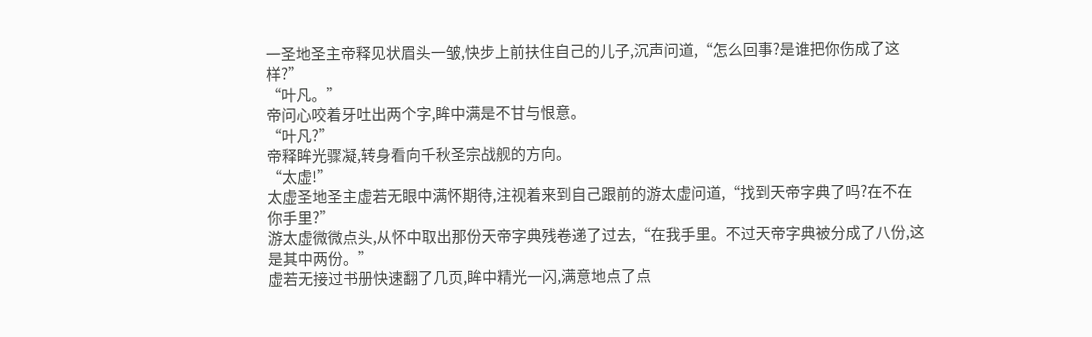一圣地圣主帝释见状眉头一皱,快步上前扶住自己的儿子,沉声问道,“怎么回事?是谁把你伤成了这样?”
“叶凡。”
帝问心咬着牙吐出两个字,眸中满是不甘与恨意。
“叶凡?”
帝释眸光骤凝,转身看向千秋圣宗战舰的方向。
“太虚!”
太虚圣地圣主虚若无眼中满怀期待,注视着来到自己跟前的游太虚问道,“找到天帝字典了吗?在不在你手里?”
游太虚微微点头,从怀中取出那份天帝字典残卷递了过去,“在我手里。不过天帝字典被分成了八份,这是其中两份。”
虚若无接过书册快速翻了几页,眸中精光一闪,满意地点了点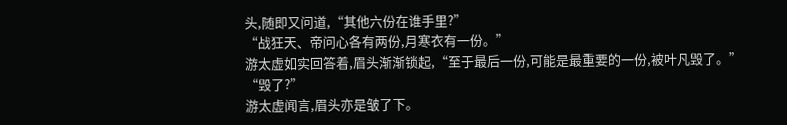头,随即又问道,“其他六份在谁手里?”
“战狂天、帝问心各有两份,月寒衣有一份。”
游太虚如实回答着,眉头渐渐锁起,“至于最后一份,可能是最重要的一份,被叶凡毁了。”
“毁了?”
游太虚闻言,眉头亦是皱了下。